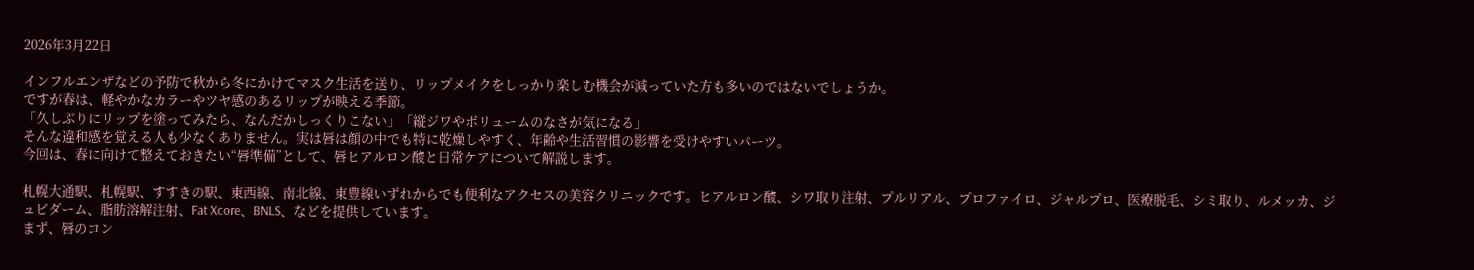2026年3月22日

インフルエンザなどの予防で秋から冬にかけてマスク生活を送り、リップメイクをしっかり楽しむ機会が減っていた方も多いのではないでしょうか。
ですが春は、軽やかなカラーやツヤ感のあるリップが映える季節。
「久しぶりにリップを塗ってみたら、なんだかしっくりこない」「縦ジワやボリュームのなさが気になる」
そんな違和感を覚える人も少なくありません。実は唇は顔の中でも特に乾燥しやすく、年齢や生活習慣の影響を受けやすいパーツ。
今回は、春に向けて整えておきたい“唇準備”として、唇ヒアルロン酸と日常ケアについて解説します。

札幌大通駅、札幌駅、すすきの駅、東西線、南北線、東豊線いずれからでも便利なアクセスの美容クリニックです。ヒアルロン酸、シワ取り注射、プルリアル、プロファイロ、ジャルプロ、医療脱毛、シミ取り、ルメッカ、ジュビダーム、脂肪溶解注射、Fat Xcore、BNLS、などを提供しています。
まず、唇のコン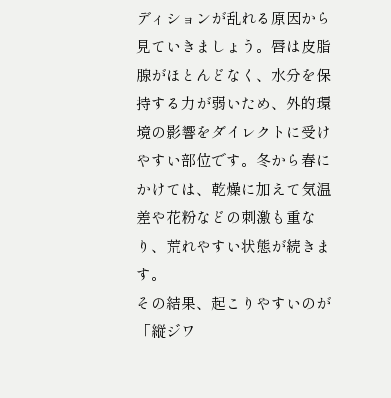ディションが乱れる原因から見ていきましょう。唇は皮脂腺がほとんどなく、水分を保持する力が弱いため、外的環境の影響をダイレクトに受けやすい部位です。冬から春にかけては、乾燥に加えて気温差や花粉などの刺激も重なり、荒れやすい状態が続きます。
その結果、起こりやすいのが「縦ジワ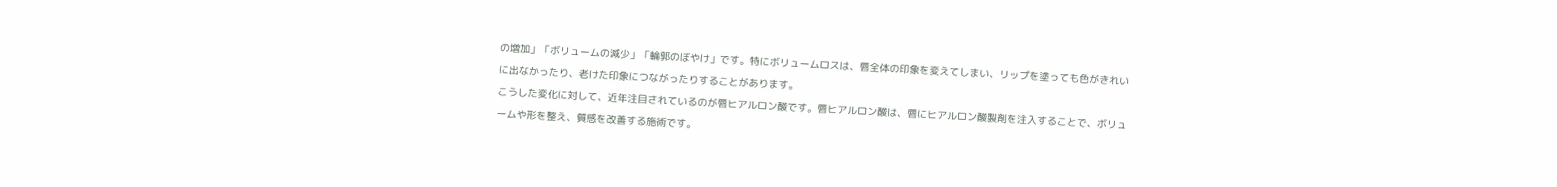の増加」「ボリュームの減少」「輪郭のぼやけ」です。特にボリュームロスは、唇全体の印象を変えてしまい、リップを塗っても色がきれいに出なかったり、老けた印象につながったりすることがあります。
こうした変化に対して、近年注目されているのが唇ヒアルロン酸です。唇ヒアルロン酸は、唇にヒアルロン酸製剤を注入することで、ボリュームや形を整え、質感を改善する施術です。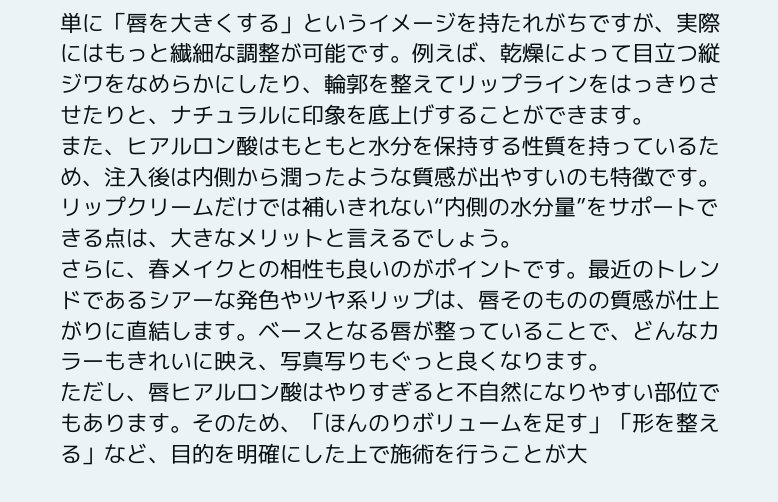単に「唇を大きくする」というイメージを持たれがちですが、実際にはもっと繊細な調整が可能です。例えば、乾燥によって目立つ縦ジワをなめらかにしたり、輪郭を整えてリップラインをはっきりさせたりと、ナチュラルに印象を底上げすることができます。
また、ヒアルロン酸はもともと水分を保持する性質を持っているため、注入後は内側から潤ったような質感が出やすいのも特徴です。リップクリームだけでは補いきれない“内側の水分量”をサポートできる点は、大きなメリットと言えるでしょう。
さらに、春メイクとの相性も良いのがポイントです。最近のトレンドであるシアーな発色やツヤ系リップは、唇そのものの質感が仕上がりに直結します。ベースとなる唇が整っていることで、どんなカラーもきれいに映え、写真写りもぐっと良くなります。
ただし、唇ヒアルロン酸はやりすぎると不自然になりやすい部位でもあります。そのため、「ほんのりボリュームを足す」「形を整える」など、目的を明確にした上で施術を行うことが大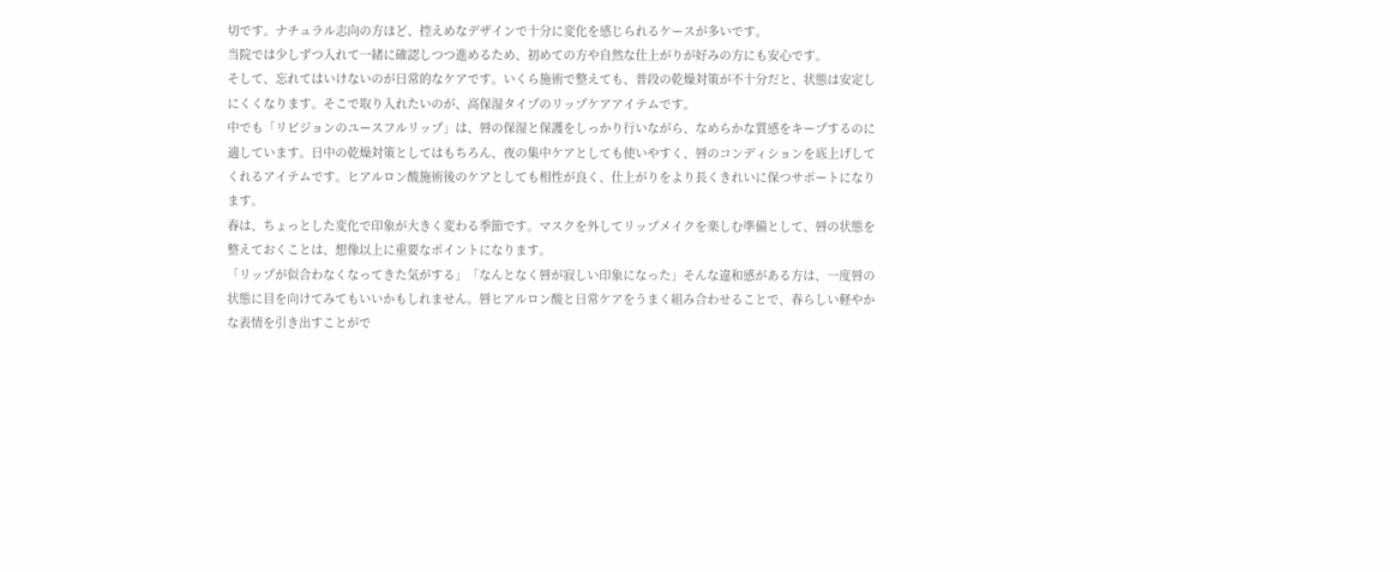切です。ナチュラル志向の方ほど、控えめなデザインで十分に変化を感じられるケースが多いです。
当院では少しずつ入れて一緒に確認しつつ進めるため、初めての方や自然な仕上がりが好みの方にも安心です。
そして、忘れてはいけないのが日常的なケアです。いくら施術で整えても、普段の乾燥対策が不十分だと、状態は安定しにくくなります。そこで取り入れたいのが、高保湿タイプのリップケアアイテムです。
中でも「リビジョンのユースフルリップ」は、唇の保湿と保護をしっかり行いながら、なめらかな質感をキープするのに適しています。日中の乾燥対策としてはもちろん、夜の集中ケアとしても使いやすく、唇のコンディションを底上げしてくれるアイテムです。ヒアルロン酸施術後のケアとしても相性が良く、仕上がりをより長くきれいに保つサポートになります。
春は、ちょっとした変化で印象が大きく変わる季節です。マスクを外してリップメイクを楽しむ準備として、唇の状態を整えておくことは、想像以上に重要なポイントになります。
「リップが似合わなくなってきた気がする」「なんとなく唇が寂しい印象になった」そんな違和感がある方は、一度唇の状態に目を向けてみてもいいかもしれません。唇ヒアルロン酸と日常ケアをうまく組み合わせることで、春らしい軽やかな表情を引き出すことがで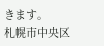きます。
札幌市中央区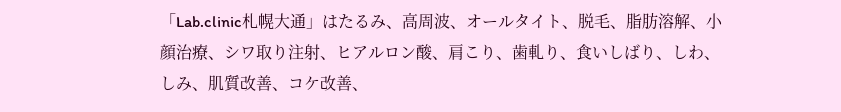「Lab.clinic札幌大通」はたるみ、高周波、オールタイト、脱毛、脂肪溶解、小顔治療、シワ取り注射、ヒアルロン酸、肩こり、歯軋り、食いしばり、しわ、しみ、肌質改善、コケ改善、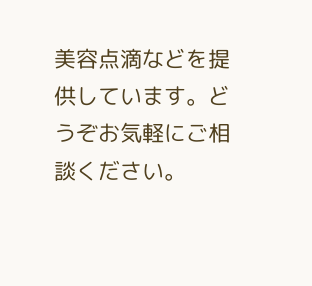美容点滴などを提供しています。どうぞお気軽にご相談ください。